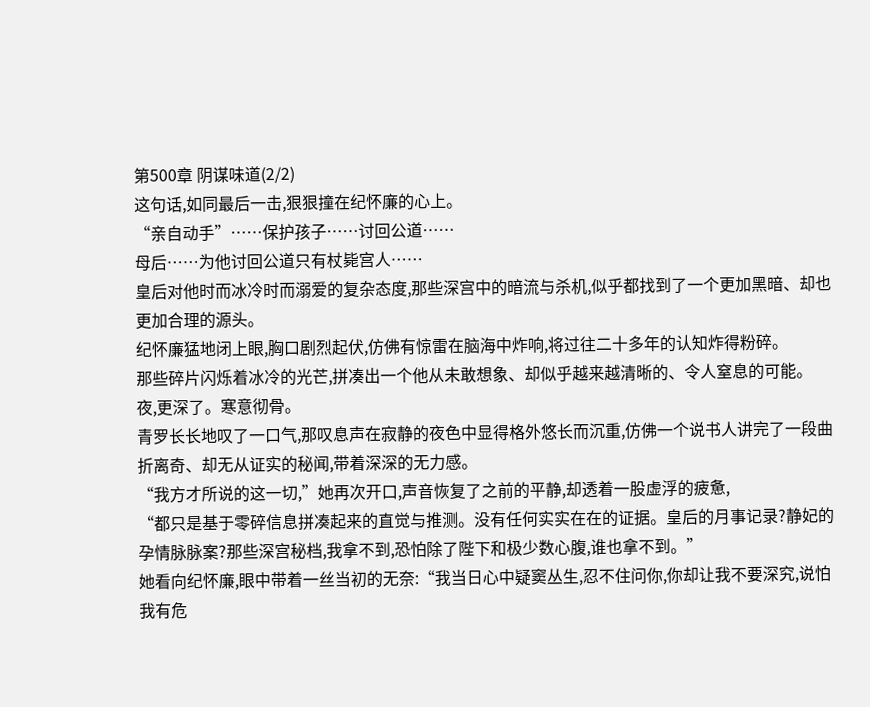第500章 阴谋味道(2/2)
这句话,如同最后一击,狠狠撞在纪怀廉的心上。
“亲自动手”……保护孩子……讨回公道……
母后……为他讨回公道只有杖毙宫人……
皇后对他时而冰冷时而溺爱的复杂态度,那些深宫中的暗流与杀机,似乎都找到了一个更加黑暗、却也更加合理的源头。
纪怀廉猛地闭上眼,胸口剧烈起伏,仿佛有惊雷在脑海中炸响,将过往二十多年的认知炸得粉碎。
那些碎片闪烁着冰冷的光芒,拼凑出一个他从未敢想象、却似乎越来越清晰的、令人窒息的可能。
夜,更深了。寒意彻骨。
青罗长长地叹了一口气,那叹息声在寂静的夜色中显得格外悠长而沉重,仿佛一个说书人讲完了一段曲折离奇、却无从证实的秘闻,带着深深的无力感。
“我方才所说的这一切,”她再次开口,声音恢复了之前的平静,却透着一股虚浮的疲惫,
“都只是基于零碎信息拼凑起来的直觉与推测。没有任何实实在在的证据。皇后的月事记录?静妃的孕情脉脉案?那些深宫秘档,我拿不到,恐怕除了陛下和极少数心腹,谁也拿不到。”
她看向纪怀廉,眼中带着一丝当初的无奈:“我当日心中疑窦丛生,忍不住问你,你却让我不要深究,说怕我有危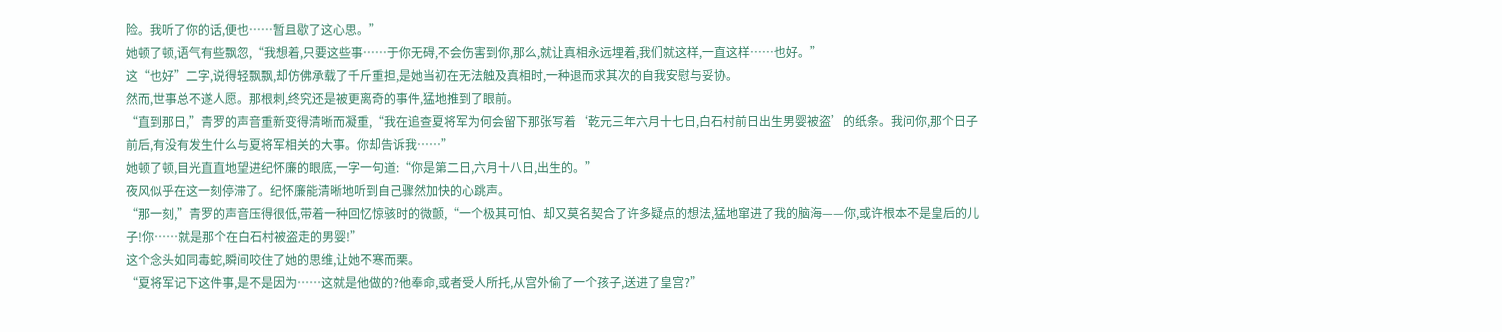险。我听了你的话,便也……暂且歇了这心思。”
她顿了顿,语气有些飘忽,“我想着,只要这些事……于你无碍,不会伤害到你,那么,就让真相永远埋着,我们就这样,一直这样……也好。”
这“也好”二字,说得轻飘飘,却仿佛承载了千斤重担,是她当初在无法触及真相时,一种退而求其次的自我安慰与妥协。
然而,世事总不遂人愿。那根刺,终究还是被更离奇的事件,猛地推到了眼前。
“直到那日,”青罗的声音重新变得清晰而凝重,“我在追查夏将军为何会留下那张写着‘乾元三年六月十七日,白石村前日出生男婴被盗’的纸条。我问你,那个日子前后,有没有发生什么与夏将军相关的大事。你却告诉我……”
她顿了顿,目光直直地望进纪怀廉的眼底,一字一句道:“你是第二日,六月十八日,出生的。”
夜风似乎在这一刻停滞了。纪怀廉能清晰地听到自己骤然加快的心跳声。
“那一刻,”青罗的声音压得很低,带着一种回忆惊骇时的微颤,“一个极其可怕、却又莫名契合了许多疑点的想法,猛地窜进了我的脑海——你,或许根本不是皇后的儿子!你……就是那个在白石村被盗走的男婴!”
这个念头如同毒蛇,瞬间咬住了她的思维,让她不寒而栗。
“夏将军记下这件事,是不是因为……这就是他做的?他奉命,或者受人所托,从宫外偷了一个孩子,送进了皇宫?”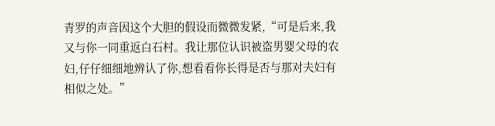青罗的声音因这个大胆的假设而微微发紧,“可是后来,我又与你一同重返白石村。我让那位认识被盗男婴父母的农妇,仔仔细细地辨认了你,想看看你长得是否与那对夫妇有相似之处。”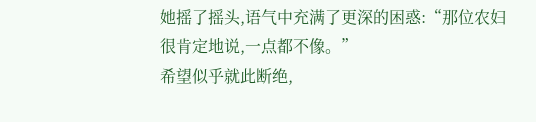她摇了摇头,语气中充满了更深的困惑:“那位农妇很肯定地说,一点都不像。”
希望似乎就此断绝,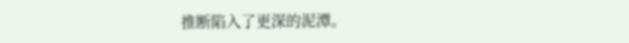推断陷入了更深的泥潭。